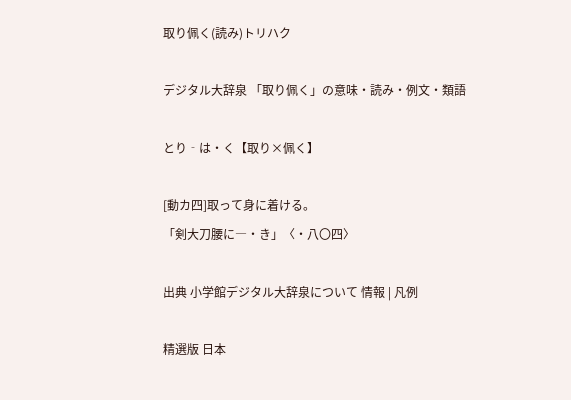取り佩く(読み)トリハク

デジタル大辞泉 「取り佩く」の意味・読み・例文・類語

とり‐は・く【取り×佩く】

[動カ四]取って身に着ける。
「剣大刀腰に―・き」〈・八〇四〉

出典 小学館デジタル大辞泉について 情報 | 凡例

精選版 日本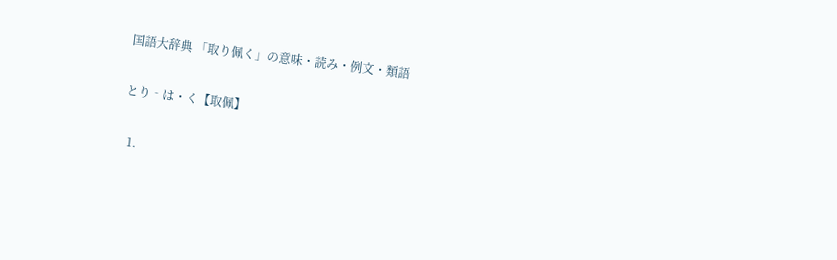国語大辞典 「取り佩く」の意味・読み・例文・類語

とり‐は・く【取佩】

  1.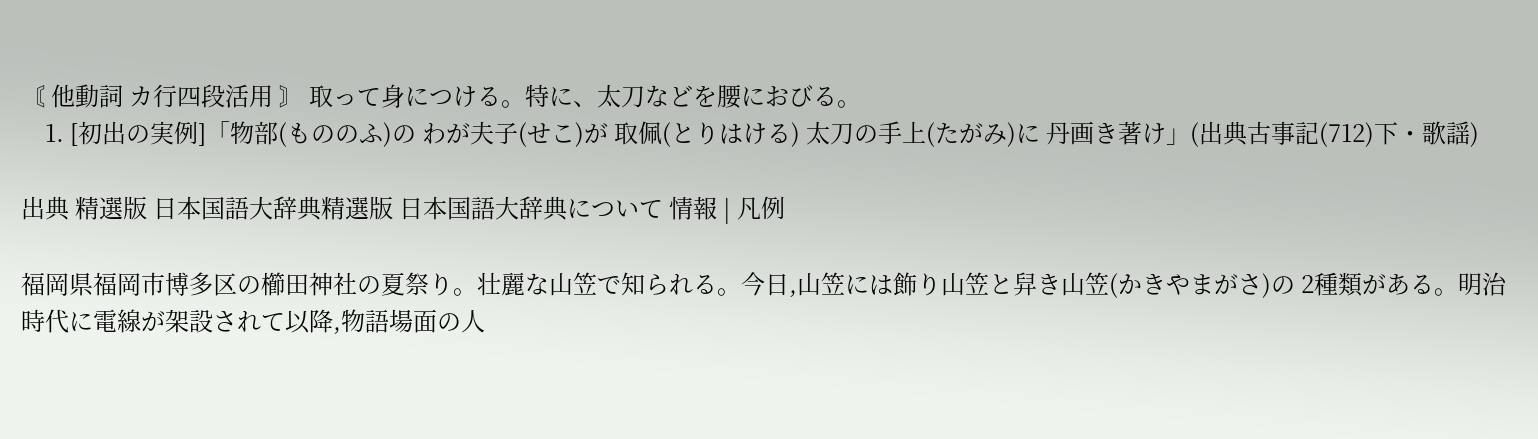〘 他動詞 カ行四段活用 〙 取って身につける。特に、太刀などを腰におびる。
    1. [初出の実例]「物部(もののふ)の わが夫子(せこ)が 取佩(とりはける) 太刀の手上(たがみ)に 丹画き著け」(出典古事記(712)下・歌謡)

出典 精選版 日本国語大辞典精選版 日本国語大辞典について 情報 | 凡例

福岡県福岡市博多区の櫛田神社の夏祭り。壮麗な山笠で知られる。今日,山笠には飾り山笠と舁き山笠(かきやまがさ)の 2種類がある。明治時代に電線が架設されて以降,物語場面の人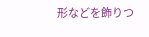形などを飾りつ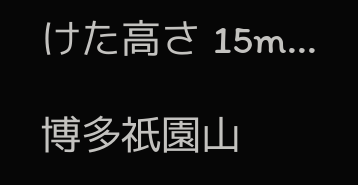けた高さ 15m...

博多祇園山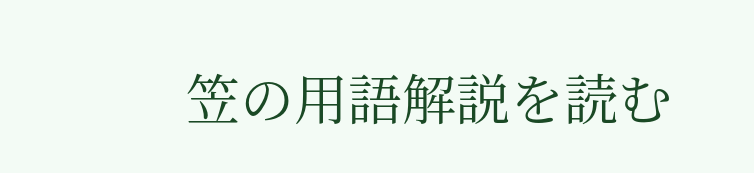笠の用語解説を読む